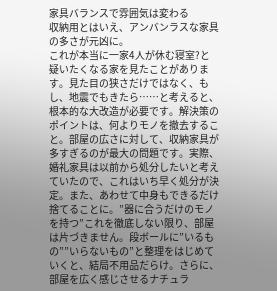家具バランスで雰囲気は変わる
収納用とはいえ、アンバンラスな家具の多さが元凶に。
これが本当に一家4人が休む寝室?と疑いたくなる家を見たことがあります。見た目の狭さだけではなく、もし、地震でもきたら……と考えると、根本的な大改造が必要です。解決策のポイントは、何よりモノを撤去すること。部屋の広さに対して、収納家具が多すぎるのが最大の問題です。実際、婚礼家具は以前から処分したいと考えていたので、これはいち早く処分が決定。また、あわせて中身もできるだけ捨てることに。”器に合うだけのモノを持つ”これを徹底しない限り、部屋は片づきません。段ボールに”いるもの””いらないもの”と整理をはじめていくと、結局不用品だらけ。さらに、部屋を広く感じさせるナチュラ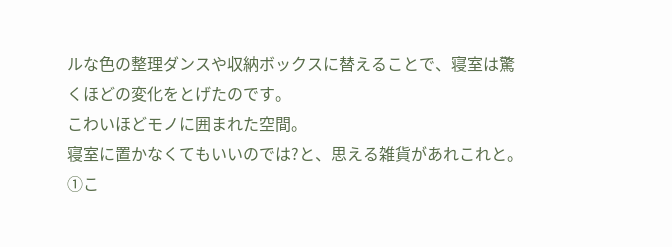ルな色の整理ダンスや収納ボックスに替えることで、寝室は驚くほどの変化をとげたのです。
こわいほどモノに囲まれた空間。
寝室に置かなくてもいいのでは?と、思える雑貨があれこれと。①こ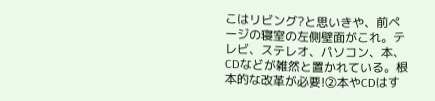こはリビング?と思いきや、前ページの寝室の左側壁面がこれ。テレビ、ステレオ、パソコン、本、CDなどが雑然と置かれている。根本的な改革が必要!②本やCDはす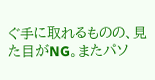ぐ手に取れるものの、見た目がNG。またパソ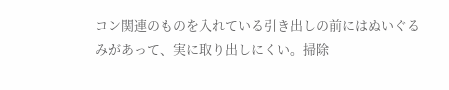コン関連のものを入れている引き出しの前にはぬいぐるみがあって、実に取り出しにくい。掃除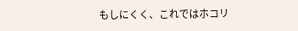もしにくく、これではホコリ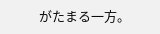がたまる一方。